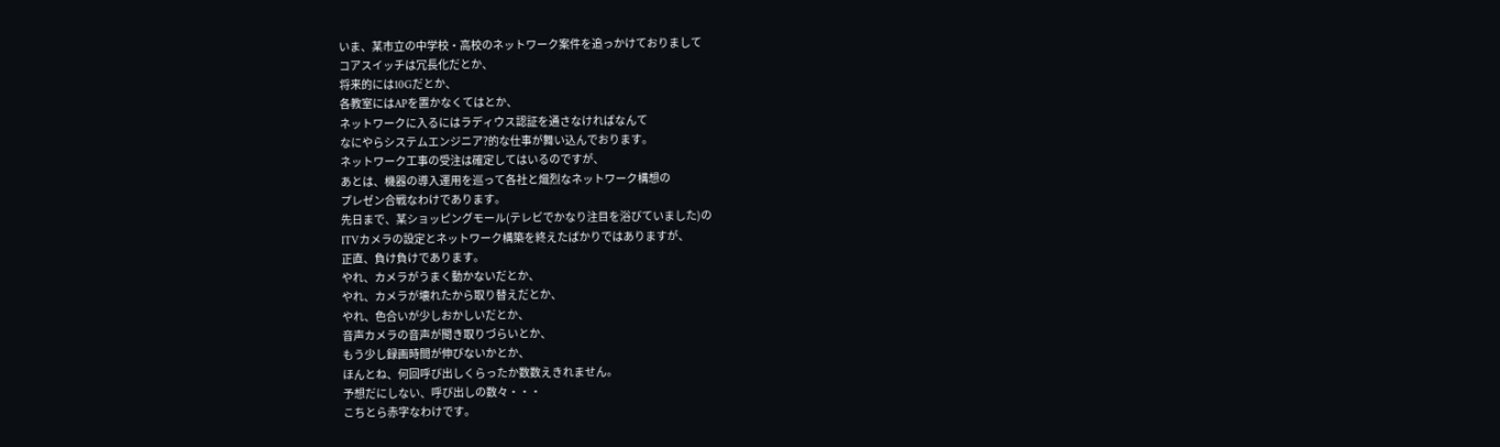いま、某市立の中学校・高校のネットワーク案件を追っかけておりまして
コアスイッチは冗長化だとか、
将来的には10Gだとか、
各教室にはAPを置かなくてはとか、
ネットワークに入るにはラディウス認証を通さなければなんて
なにやらシステムエンジニア?的な仕事が舞い込んでおります。
ネットワーク工事の受注は確定してはいるのですが、
あとは、機器の導入運用を巡って各社と熾烈なネットワーク構想の
プレゼン合戦なわけであります。
先日まで、某ショッピングモール(テレビでかなり注目を浴びていました)の
ITVカメラの設定とネットワーク構築を終えたばかりではありますが、
正直、負け負けであります。
やれ、カメラがうまく動かないだとか、
やれ、カメラが壊れたから取り替えだとか、
やれ、色合いが少しおかしいだとか、
音声カメラの音声が聞き取りづらいとか、
もう少し録画時間が伸びないかとか、
ほんとね、何回呼び出しくらったか数数えきれません。
予想だにしない、呼び出しの数々・・・
こちとら赤字なわけです。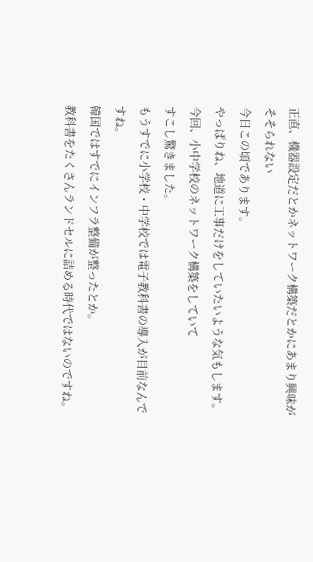正直、機器設定だとかネットワーク構築だとかにあまり興味がそそられない
今日この頃であります。
やっぱりね、地道に工事だけをしていたいような気もします。
今回、小中学校のネットワーク構築をしていて
すこし驚きました。
もうすでに小学校・中学校では電子教科書の導入が目前なんですね。
韓国ではすでにインフラ整備が整ったとか。
教科書をたくさんランドセルに詰める時代ではないのですね。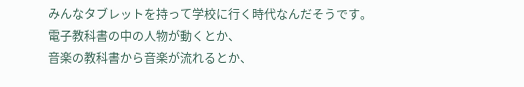みんなタブレットを持って学校に行く時代なんだそうです。
電子教科書の中の人物が動くとか、
音楽の教科書から音楽が流れるとか、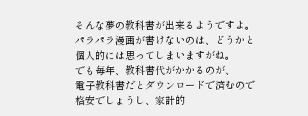そんな夢の教科書が出来るようですよ。
パラパラ漫画が書けないのは、どうかと
個人的には思ってしまいますがね。
でも毎年、教科書代がかかるのが、
電子教科書だとダウンロードで済むので
格安でしょうし、家計的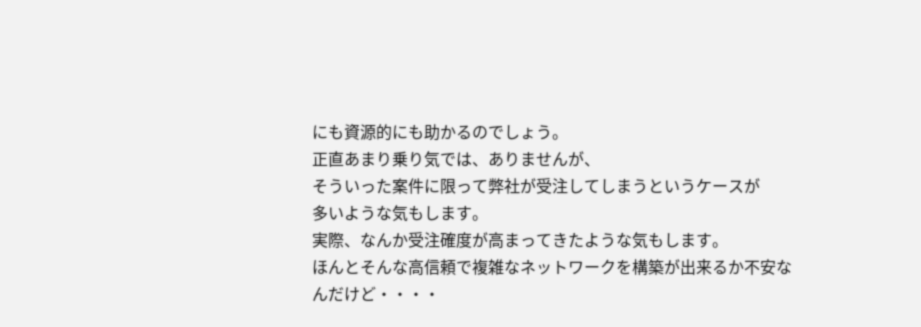にも資源的にも助かるのでしょう。
正直あまり乗り気では、ありませんが、
そういった案件に限って弊社が受注してしまうというケースが
多いような気もします。
実際、なんか受注確度が高まってきたような気もします。
ほんとそんな高信頼で複雑なネットワークを構築が出来るか不安なんだけど・・・・